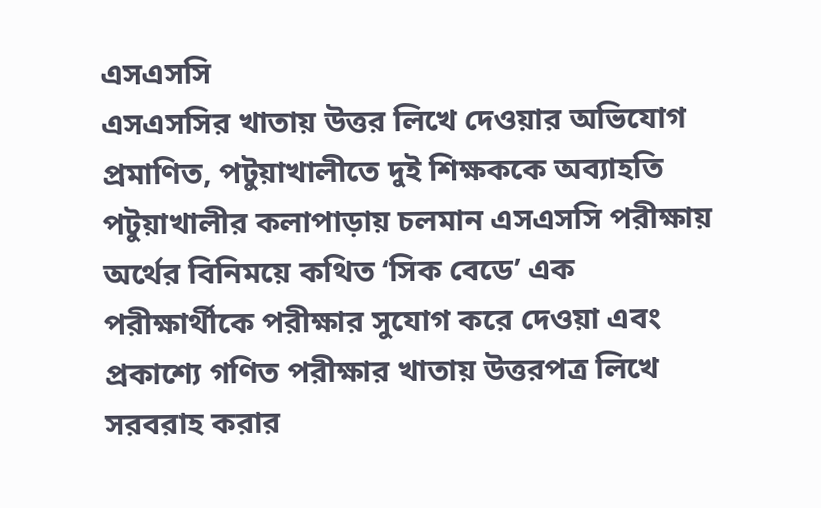এসএসসি
এসএসসির খাতায় উত্তর লিখে দেওয়ার অভিযোগ প্রমাণিত, পটুয়াখালীতে দুই শিক্ষককে অব্যাহতি
পটুয়াখালীর কলাপাড়ায় চলমান এসএসসি পরীক্ষায় অর্থের বিনিময়ে কথিত ‘সিক বেডে’ এক পরীক্ষার্থীকে পরীক্ষার সুযোগ করে দেওয়া এবং প্রকাশ্যে গণিত পরীক্ষার খাতায় উত্তরপত্র লিখে সরবরাহ করার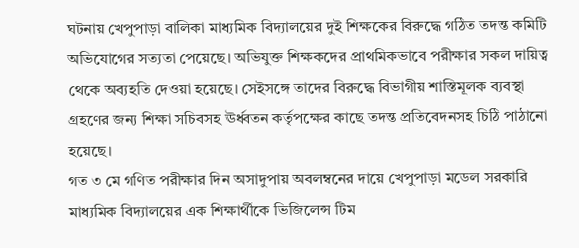ঘটনায় খেপুপাড়া বালিকা মাধ্যমিক বিদ্যালয়ের দুই শিক্ষকের বিরুদ্ধে গঠিত তদন্ত কমিটি অভিযোগের সত্যতা পেয়েছে। অভিযুক্ত শিক্ষকদের প্রাথমিকভাবে পরীক্ষার সকল দায়িত্ব থেকে অব্যহতি দেওয়া হয়েছে। সেইসঙ্গে তাদের বিরুদ্ধে বিভাগীয় শাস্তিমূলক ব্যবস্থা গ্রহণের জন্য শিক্ষা সচিবসহ ঊর্ধ্বতন কর্তৃপক্ষের কাছে তদন্ত প্রতিবেদনসহ চিঠি পাঠানো হয়েছে।
গত ৩ মে গণিত পরীক্ষার দিন অসাদুপায় অবলম্বনের দায়ে খেপুপাড়া মডেল সরকারি মাধ্যমিক বিদ্যালয়ের এক শিক্ষার্থীকে ভিজিলেন্স টিম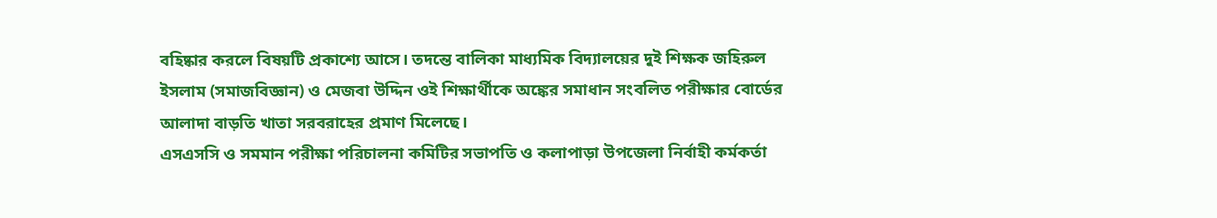বহিষ্কার করলে বিষয়টি প্রকাশ্যে আসে। তদন্তে বালিকা মাধ্যমিক বিদ্যালয়ের দুই শিক্ষক জহিরুল ইসলাম (সমাজবিজ্ঞান) ও মেজবা উদ্দিন ওই শিক্ষার্থীকে অঙ্কের সমাধান সংবলিত পরীক্ষার বোর্ডের আলাদা বাড়তি খাতা সরবরাহের প্রমাণ মিলেছে।
এসএসসি ও সমমান পরীক্ষা পরিচালনা কমিটির সভাপতি ও কলাপাড়া উপজেলা নির্বাহী কর্মকর্তা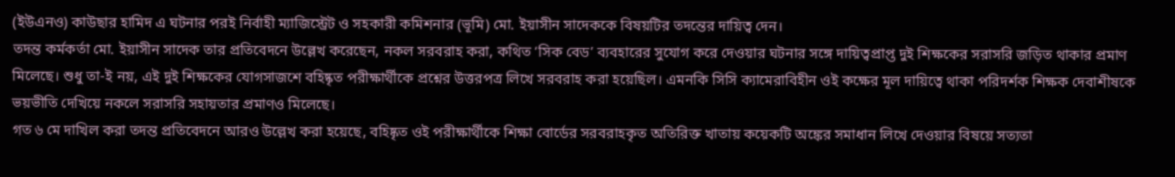(ইউএনও) কাউছার হামিদ এ ঘটনার পরই নির্বাহী ম্যাজিস্ট্রেট ও সহকারী কমিশনার (ভূমি) মো. ইয়াসীন সাদেককে বিষয়টির তদন্তের দায়িত্ব দেন।
তদন্ত কর্মকর্তা মো. ইয়াসীন সাদেক তার প্রতিবেদনে উল্লেখ করেছেন, নকল সরবরাহ করা, কথিত ‘সিক বেড’ ব্যবহারের সুযোগ করে দেওয়ার ঘটনার সঙ্গে দায়িত্বপ্রাপ্ত দুই শিক্ষকের সরাসরি জড়িত থাকার প্রমাণ মিলেছে। শুধু তা-ই নয়, এই দুই শিক্ষকের যোগসাজশে বহিষ্কৃত পরীক্ষার্থীকে প্রশ্নের উত্তরপত্র লিখে সরবরাহ করা হয়েছিল। এমনকি সিসি ক্যামেরাবিহীন ওই কক্ষের মূল দায়িত্বে থাকা পরিদর্শক শিক্ষক দেবাশীষকে ভয়ভীতি দেখিয়ে নকলে সরাসরি সহায়তার প্রমাণও মিলেছে।
গত ৬ মে দাখিল করা তদন্ত প্রতিবেদনে আরও উল্লেখ করা হয়েছে, বহিষ্কৃত ওই পরীক্ষার্থীকে শিক্ষা বোর্ডের সরবরাহকৃত অতিরিক্ত খাতায় কয়েকটি অঙ্কের সমাধান লিখে দেওয়ার বিষয়ে সত্যতা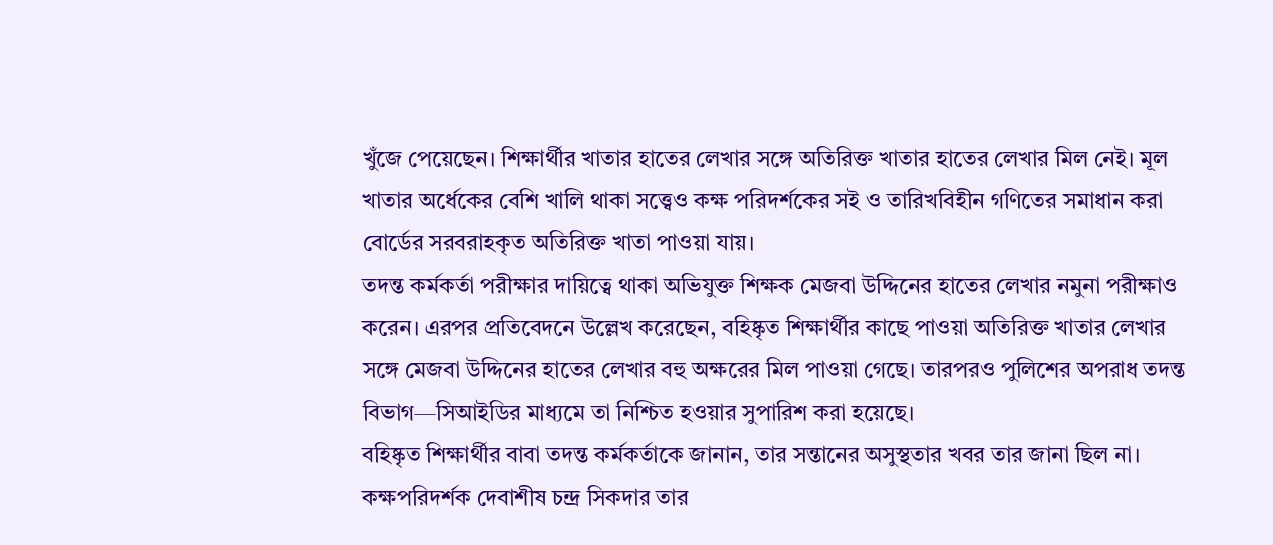খুঁজে পেয়েছেন। শিক্ষার্থীর খাতার হাতের লেখার সঙ্গে অতিরিক্ত খাতার হাতের লেখার মিল নেই। মূল খাতার অর্ধেকের বেশি খালি থাকা সত্ত্বেও কক্ষ পরিদর্শকের সই ও তারিখবিহীন গণিতের সমাধান করা বোর্ডের সরবরাহকৃত অতিরিক্ত খাতা পাওয়া যায়।
তদন্ত কর্মকর্তা পরীক্ষার দায়িত্বে থাকা অভিযুক্ত শিক্ষক মেজবা উদ্দিনের হাতের লেখার নমুনা পরীক্ষাও করেন। এরপর প্রতিবেদনে উল্লেখ করেছেন, বহিষ্কৃত শিক্ষার্থীর কাছে পাওয়া অতিরিক্ত খাতার লেখার সঙ্গে মেজবা উদ্দিনের হাতের লেখার বহু অক্ষরের মিল পাওয়া গেছে। তারপরও পুলিশের অপরাধ তদন্ত বিভাগ—সিআইডির মাধ্যমে তা নিশ্চিত হওয়ার সুপারিশ করা হয়েছে।
বহিষ্কৃত শিক্ষার্থীর বাবা তদন্ত কর্মকর্তাকে জানান, তার সন্তানের অসুস্থতার খবর তার জানা ছিল না।
কক্ষপরিদর্শক দেবাশীষ চন্দ্র সিকদার তার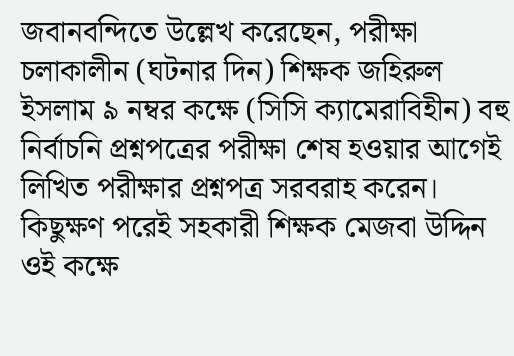জবানবন্দিতে উল্লেখ করেছেন, পরীক্ষা চলাকালীন (ঘটনার দিন) শিক্ষক জহিরুল ইসলাম ৯ নম্বর কক্ষে (সিসি ক্যামেরাবিহীন) বহু নির্বাচনি প্রশ্নপত্রের পরীক্ষা শেষ হওয়ার আগেই লিখিত পরীক্ষার প্রশ্নপত্র সরবরাহ করেন। কিছুক্ষণ পরেই সহকারী শিক্ষক মেজবা উদ্দিন ওই কক্ষে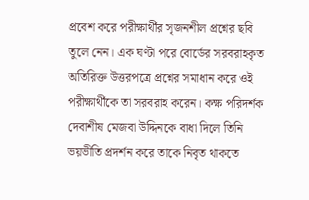প্রবেশ করে পরীক্ষার্থীর সৃজনশীল প্রশ্নের ছবি তুলে নেন। এক ঘণ্টা পরে বোর্ডের সরবরাহকৃত অতিরিক্ত উত্তরপত্রে প্রশ্নের সমাধান করে ওই পরীক্ষার্থীকে তা সরবরাহ করেন। কক্ষ পরিদর্শক দেবাশীষ মেজবা উদ্দিনকে বাধা দিলে তিনি ভয়ভীতি প্রদর্শন করে তাকে নিবৃত থাকতে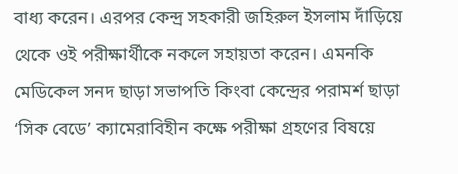বাধ্য করেন। এরপর কেন্দ্র সহকারী জহিরুল ইসলাম দাঁড়িয়ে থেকে ওই পরীক্ষার্থীকে নকলে সহায়তা করেন। এমনকি মেডিকেল সনদ ছাড়া সভাপতি কিংবা কেন্দ্রের পরামর্শ ছাড়া ‘সিক বেডে’ ক্যামেরাবিহীন কক্ষে পরীক্ষা গ্রহণের বিষয়ে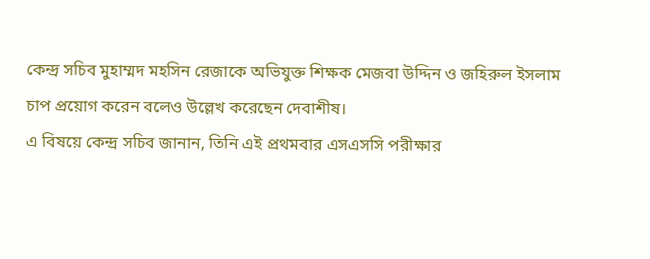কেন্দ্র সচিব মুহাম্মদ মহসিন রেজাকে অভিযুক্ত শিক্ষক মেজবা উদ্দিন ও জহিরুল ইসলাম চাপ প্রয়োগ করেন বলেও উল্লেখ করেছেন দেবাশীষ।
এ বিষয়ে কেন্দ্র সচিব জানান, তিনি এই প্রথমবার এসএসসি পরীক্ষার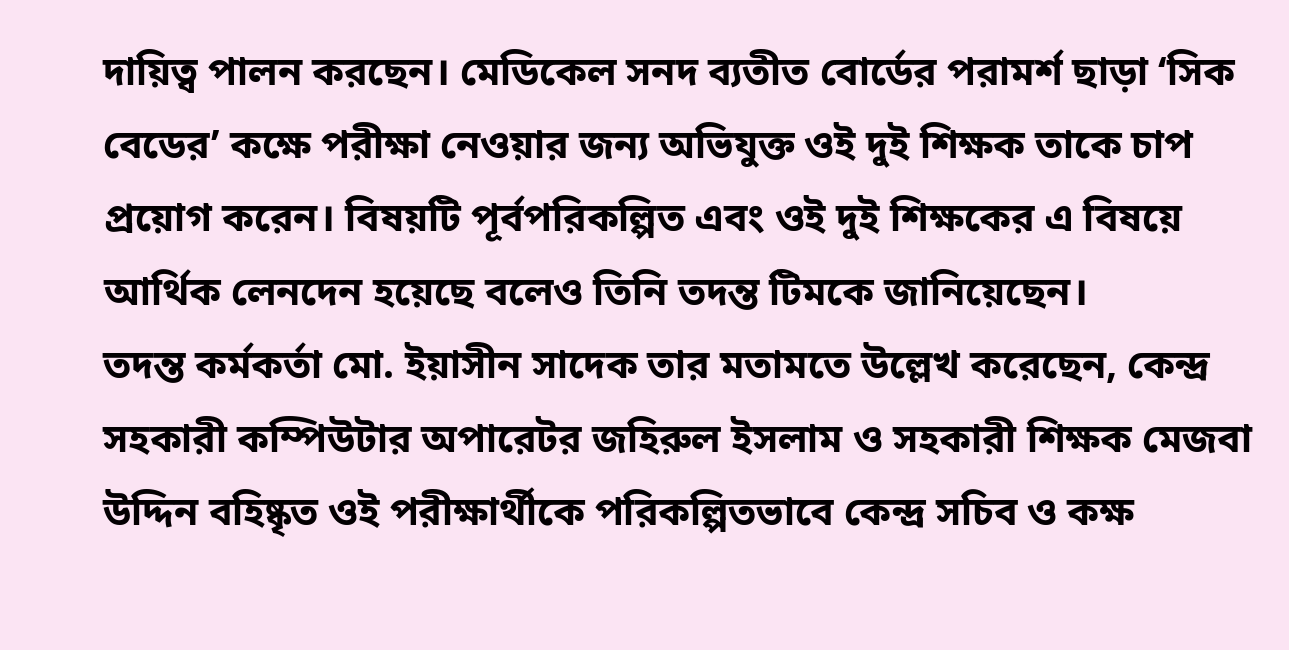দায়িত্ব পালন করছেন। মেডিকেল সনদ ব্যতীত বোর্ডের পরামর্শ ছাড়া ‘সিক বেডের’ কক্ষে পরীক্ষা নেওয়ার জন্য অভিযুক্ত ওই দুই শিক্ষক তাকে চাপ প্রয়োগ করেন। বিষয়টি পূর্বপরিকল্পিত এবং ওই দুই শিক্ষকের এ বিষয়ে আর্থিক লেনদেন হয়েছে বলেও তিনি তদন্ত টিমকে জানিয়েছেন।
তদন্ত কর্মকর্তা মো. ইয়াসীন সাদেক তার মতামতে উল্লেখ করেছেন, কেন্দ্র সহকারী কম্পিউটার অপারেটর জহিরুল ইসলাম ও সহকারী শিক্ষক মেজবা উদ্দিন বহিষ্কৃত ওই পরীক্ষার্থীকে পরিকল্পিতভাবে কেন্দ্র সচিব ও কক্ষ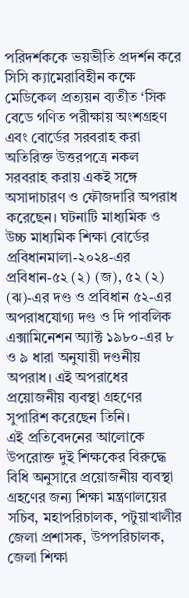পরিদর্শককে ভয়ভীতি প্রদর্শন করে সিসি ক্যামেরাবিহীন কক্ষে মেডিকেল প্রত্যয়ন ব্যতীত ‘সিক বেডে গণিত পরীক্ষায় অংশগ্রহণ এবং বোর্ডের সরবরাহ করা অতিরিক্ত উত্তরপত্রে নকল সরবরাহ করায় একই সঙ্গে অসাদাচারণ ও ফৌজদারি অপরাধ করেছেন। ঘটনাটি মাধ্যমিক ও উচ্চ মাধ্যমিক শিক্ষা বোর্ডের প্রবিধানমালা-২০২৪-এর প্রবিধান-৫২ (২) (জ), ৫২ (২) (ঝ)-এর দণ্ড ও প্রবিধান ৫২-এর অপরাধযোগ্য দণ্ড ও দি পাবলিক এক্সামিনেশন অ্যাক্ট ১৯৮০-এর ৮ ও ৯ ধারা অনুযায়ী দণ্ডনীয় অপরাধ। এই অপরাধের প্রয়োজনীয় ব্যবস্থা গ্রহণের সুপারিশ করেছেন তিনি।
এই প্রতিবেদনের আলোকে উপরোক্ত দুই শিক্ষকের বিরুদ্ধে বিধি অনুসারে প্রয়োজনীয় ব্যবস্থা গ্রহণের জন্য শিক্ষা মন্ত্রণালয়ের সচিব, মহাপরিচালক, পটুয়াখালীর জেলা প্রশাসক, উপপরিচালক, জেলা শিক্ষা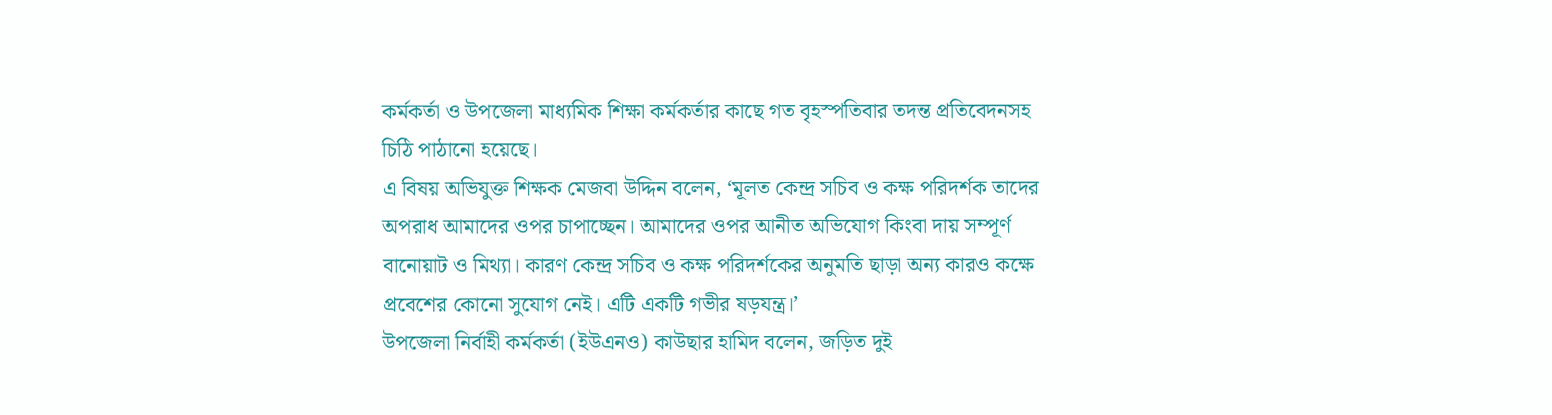কর্মকর্তা ও উপজেলা মাধ্যমিক শিক্ষা কর্মকর্তার কাছে গত বৃহস্পতিবার তদন্ত প্রতিবেদনসহ চিঠি পাঠানো হয়েছে।
এ বিষয় অভিযুক্ত শিক্ষক মেজবা উদ্দিন বলেন, ‘মূলত কেন্দ্র সচিব ও কক্ষ পরিদর্শক তাদের অপরাধ আমাদের ওপর চাপাচ্ছেন। আমাদের ওপর আনীত অভিযোগ কিংবা দায় সম্পূর্ণ বানোয়াট ও মিথ্যা। কারণ কেন্দ্র সচিব ও কক্ষ পরিদর্শকের অনুমতি ছাড়া অন্য কারও কক্ষে প্রবেশের কোনো সুযোগ নেই। এটি একটি গভীর ষড়যন্ত্র।’
উপজেলা নির্বাহী কর্মকর্তা (ইউএনও) কাউছার হামিদ বলেন, জড়িত দুই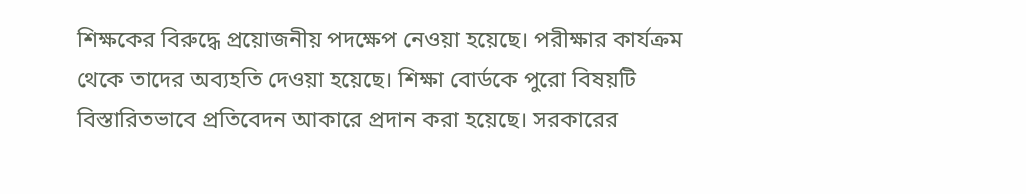শিক্ষকের বিরুদ্ধে প্রয়োজনীয় পদক্ষেপ নেওয়া হয়েছে। পরীক্ষার কার্যক্রম থেকে তাদের অব্যহতি দেওয়া হয়েছে। শিক্ষা বোর্ডকে পুরো বিষয়টি বিস্তারিতভাবে প্রতিবেদন আকারে প্রদান করা হয়েছে। সরকারের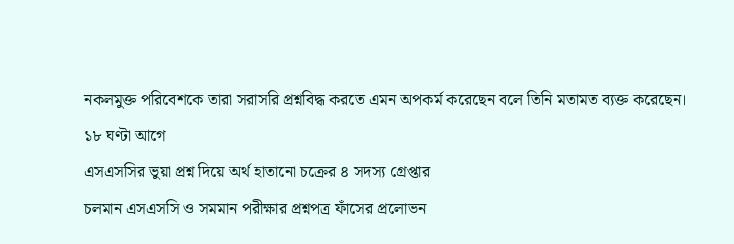নকলমুক্ত পরিবেশকে তারা সরাসরি প্রশ্নবিদ্ধ করতে এমন অপকর্ম করেছেন বলে তিনি মতামত ব্যক্ত করেছেন।
১৮ ঘণ্টা আগে
এসএসসির ভুয়া প্রশ্ন দিয়ে অর্থ হাতানো চক্রের ৪ সদস্য গ্রেপ্তার
চলমান এসএসসি ও সমমান পরীক্ষার প্রশ্নপত্র ফাঁসের প্রলোভন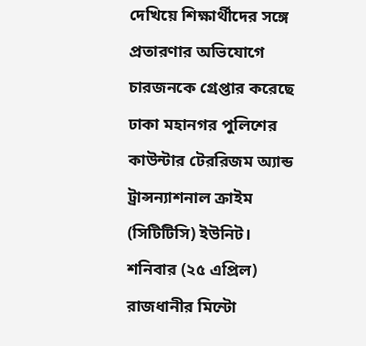দেখিয়ে শিক্ষার্থীদের সঙ্গে প্রতারণার অভিযোগে চারজনকে গ্রেপ্তার করেছে ঢাকা মহানগর পুলিশের কাউন্টার টেররিজম অ্যান্ড ট্রান্সন্যাশনাল ক্রাইম (সিটিটিসি) ইউনিট।
শনিবার (২৫ এপ্রিল) রাজধানীর মিন্টো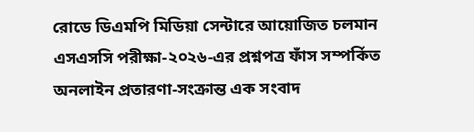রোডে ডিএমপি মিডিয়া সেন্টারে আয়োজিত চলমান এসএসসি পরীক্ষা-২০২৬-এর প্রশ্নপত্র ফাঁস সম্পর্কিত অনলাইন প্রতারণা-সংক্রান্ত এক সংবাদ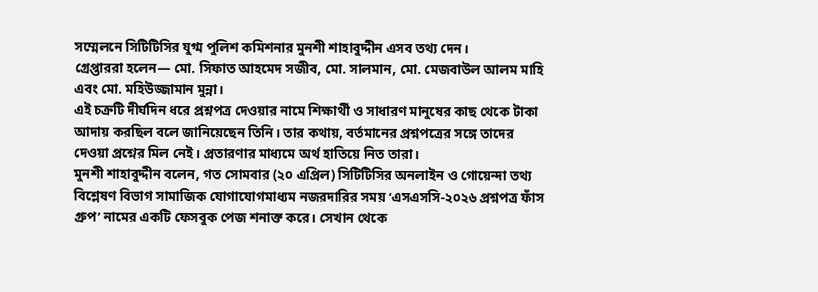সম্মেলনে সিটিটিসির যুগ্ম পুলিশ কমিশনার মুনশী শাহাবুদ্দীন এসব তথ্য দেন।
গ্রেপ্তাররা হলেন— মো. সিফাত আহমেদ সজীব, মো. সালমান, মো. মেজবাউল আলম মাহি এবং মো. মহিউজ্জামান মুন্না।
এই চক্রটি দীর্ঘদিন ধরে প্রশ্নপত্র দেওয়ার নামে শিক্ষার্থী ও সাধারণ মানুষের কাছ থেকে টাকা আদায় করছিল বলে জানিয়েছেন তিনি। তার কথায়, বর্তমানের প্রশ্নপত্রের সঙ্গে তাদের দেওয়া প্রশ্নের মিল নেই। প্রতারণার মাধ্যমে অর্থ হাতিয়ে নিত তারা।
মুনশী শাহাবুদ্দীন বলেন, গত সোমবার (২০ এপ্রিল) সিটিটিসির অনলাইন ও গোয়েন্দা তথ্য বিশ্লেষণ বিভাগ সামাজিক যোগাযোগমাধ্যম নজরদারির সময় ‘এসএসসি-২০২৬ প্রশ্নপত্র ফাঁস গ্রুপ’ নামের একটি ফেসবুক পেজ শনাক্ত করে। সেখান থেকে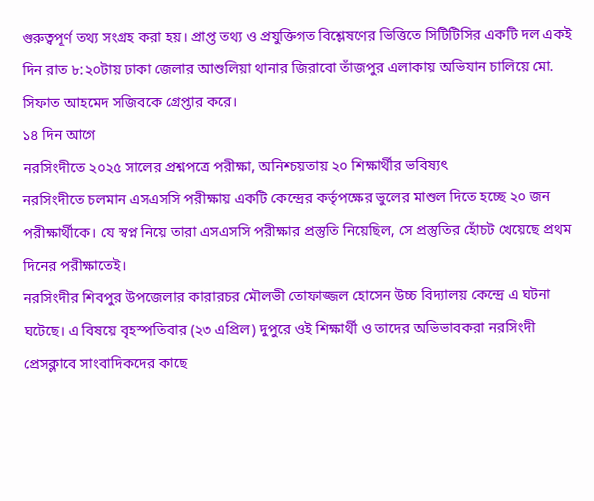গুরুত্বপূর্ণ তথ্য সংগ্রহ করা হয়। প্রাপ্ত তথ্য ও প্রযুক্তিগত বিশ্লেষণের ভিত্তিতে সিটিটিসির একটি দল একই দিন রাত ৮:২০টায় ঢাকা জেলার আশুলিয়া থানার জিরাবো তাঁজপুর এলাকায় অভিযান চালিয়ে মো. সিফাত আহমেদ সজিবকে গ্রেপ্তার করে।
১৪ দিন আগে
নরসিংদীতে ২০২৫ সালের প্রশ্নপত্রে পরীক্ষা, অনিশ্চয়তায় ২০ শিক্ষার্থীর ভবিষ্যৎ
নরসিংদীতে চলমান এসএসসি পরীক্ষায় একটি কেন্দ্রের কর্তৃপক্ষের ভুলের মাশুল দিতে হচ্ছে ২০ জন পরীক্ষার্থীকে। যে স্বপ্ন নিয়ে তারা এসএসসি পরীক্ষার প্রস্তুতি নিয়েছিল, সে প্রস্তুতির হোঁচট খেয়েছে প্রথম দিনের পরীক্ষাতেই।
নরসিংদীর শিবপুর উপজেলার কারারচর মৌলভী তোফাজ্জল হোসেন উচ্চ বিদ্যালয় কেন্দ্রে এ ঘটনা ঘটেছে। এ বিষয়ে বৃহস্পতিবার (২৩ এপ্রিল) দুপুরে ওই শিক্ষার্থী ও তাদের অভিভাবকরা নরসিংদী প্রেসক্লাবে সাংবাদিকদের কাছে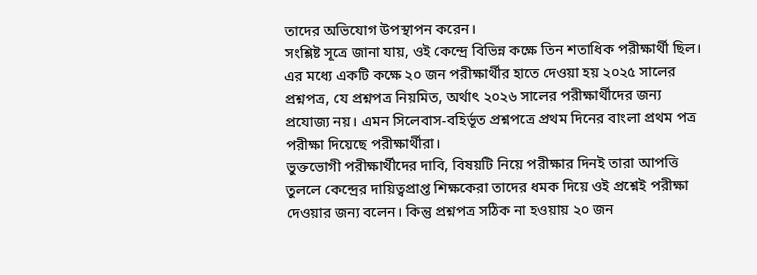তাদের অভিযোগ উপস্থাপন করেন।
সংশ্লিষ্ট সূত্রে জানা যায়, ওই কেন্দ্রে বিভিন্ন কক্ষে তিন শতাধিক পরীক্ষার্থী ছিল। এর মধ্যে একটি কক্ষে ২০ জন পরীক্ষার্থীর হাতে দেওয়া হয় ২০২৫ সালের প্রশ্নপত্র, যে প্রশ্নপত্র নিয়মিত, অর্থাৎ ২০২৬ সালের পরীক্ষার্থীদের জন্য প্রযোজ্য নয়। এমন সিলেবাস-বহির্ভূত প্রশ্নপত্রে প্রথম দিনের বাংলা প্রথম পত্র পরীক্ষা দিয়েছে পরীক্ষার্থীরা।
ভুক্তভোগী পরীক্ষার্থীদের দাবি, বিষয়টি নিয়ে পরীক্ষার দিনই তারা আপত্তি তুললে কেন্দ্রের দায়িত্বপ্রাপ্ত শিক্ষকেরা তাদের ধমক দিয়ে ওই প্রশ্নেই পরীক্ষা দেওয়ার জন্য বলেন। কিন্তু প্রশ্নপত্র সঠিক না হওয়ায় ২০ জন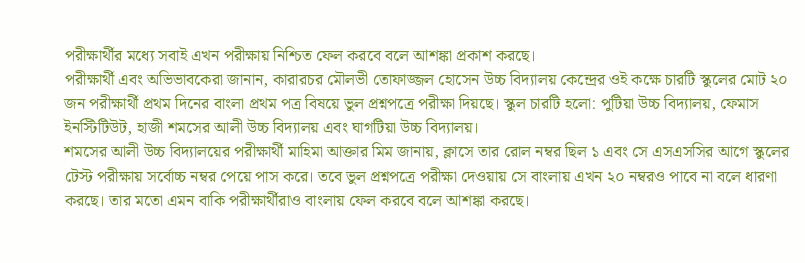পরীক্ষার্থীর মধ্যে সবাই এখন পরীক্ষায় নিশ্চিত ফেল করবে বলে আশঙ্কা প্রকাশ করছে।
পরীক্ষার্থী এবং অভিভাবকেরা জানান, কারারচর মৌলভী তোফাজ্জল হোসেন উচ্চ বিদ্যালয় কেন্দ্রের ওই কক্ষে চারটি স্কুলের মোট ২০ জন পরীক্ষার্থী প্রথম দিনের বাংলা প্রথম পত্র বিষয়ে ভুল প্রশ্নপত্রে পরীক্ষা দিয়ছে। স্কুল চারটি হলো: পুটিয়া উচ্চ বিদ্যালয়, ফেমাস ইনস্টিটিউট, হাজী শমসের আলী উচ্চ বিদ্যালয় এবং ঘাগটিয়া উচ্চ বিদ্যালয়।
শমসের আলী উচ্চ বিদ্যালয়ের পরীক্ষার্থী মাহিমা আক্তার মিম জানায়, ক্লাসে তার রোল নম্বর ছিল ১ এবং সে এসএসসির আগে স্কুলের টেস্ট পরীক্ষায় সর্বোচ্চ নম্বর পেয়ে পাস করে। তবে ভুল প্রশ্নপত্রে পরীক্ষা দেওয়ায় সে বাংলায় এখন ২০ নম্বরও পাবে না বলে ধারণা করছে। তার মতো এমন বাকি পরীক্ষার্থীরাও বাংলায় ফেল করবে বলে আশঙ্কা করছে।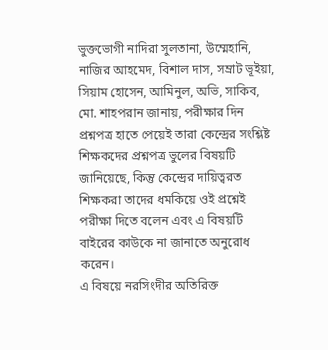ভুক্তভোগী নাদিরা সুলতানা, উম্মেহানি, নাজির আহমেদ, বিশাল দাস, সম্রাট ভূইয়া, সিয়াম হোসেন, আমিনুল, অভি, সাকিব, মো. শাহপরান জানায়, পরীক্ষার দিন প্রশ্নপত্র হাতে পেয়েই তারা কেন্দ্রের সংশ্লিষ্ট শিক্ষকদের প্রশ্নপত্র ভুলের বিষয়টি জানিয়েছে, কিন্তু কেন্দ্রের দায়িত্বরত শিক্ষকরা তাদের ধমকিয়ে ওই প্রশ্নেই পরীক্ষা দিতে বলেন এবং এ বিষয়টি বাইরের কাউকে না জানাতে অনুরোধ করেন।
এ বিষয়ে নরসিংদীর অতিরিক্ত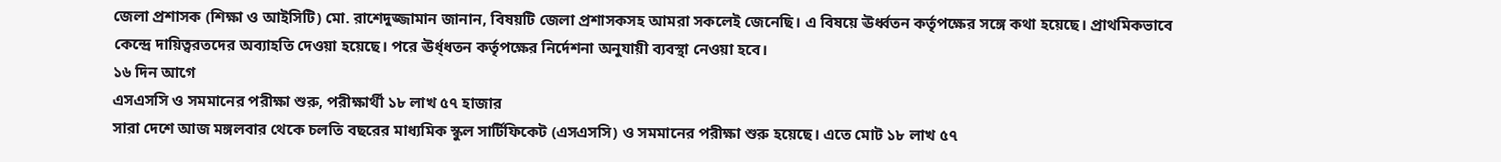জেলা প্রশাসক (শিক্ষা ও আইসিটি) মো. রাশেদুজ্জামান জানান, বিষয়টি জেলা প্রশাসকসহ আমরা সকলেই জেনেছি। এ বিষয়ে ঊর্ধ্বতন কর্তৃপক্ষের সঙ্গে কথা হয়েছে। প্রাথমিকভাবে কেন্দ্রে দায়িত্বরতদের অব্যাহতি দেওয়া হয়েছে। পরে ঊর্ধ্ধতন কর্তৃপক্ষের নির্দেশনা অনুযায়ী ব্যবস্থা নেওয়া হবে।
১৬ দিন আগে
এসএসসি ও সমমানের পরীক্ষা শুরু, পরীক্ষার্থী ১৮ লাখ ৫৭ হাজার
সারা দেশে আজ মঙ্গলবার থেকে চলতি বছরের মাধ্যমিক স্কুল সার্টিফিকেট (এসএসসি) ও সমমানের পরীক্ষা শুরু হয়েছে। এতে মোট ১৮ লাখ ৫৭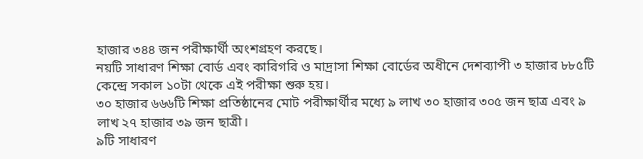হাজার ৩৪৪ জন পরীক্ষার্থী অংশগ্রহণ করছে।
নয়টি সাধারণ শিক্ষা বোর্ড এবং কারিগরি ও মাদ্রাসা শিক্ষা বোর্ডের অধীনে দেশব্যাপী ৩ হাজার ৮৮৫টি কেন্দ্রে সকাল ১০টা থেকে এই পরীক্ষা শুরু হয়।
৩০ হাজার ৬৬৬টি শিক্ষা প্রতিষ্ঠানের মোট পরীক্ষার্থীর মধ্যে ৯ লাখ ৩০ হাজার ৩০৫ জন ছাত্র এবং ৯ লাখ ২৭ হাজার ৩৯ জন ছাত্রী।
৯টি সাধারণ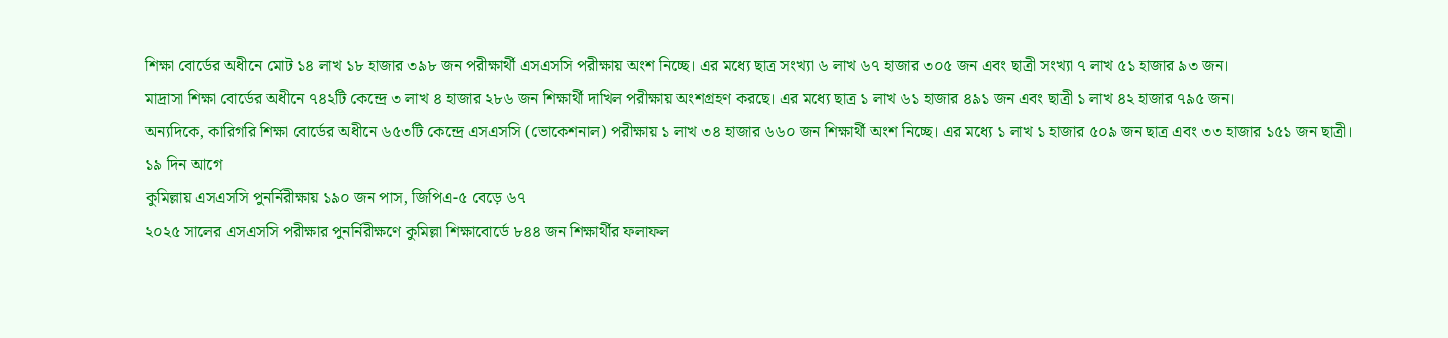শিক্ষা বোর্ডের অধীনে মোট ১৪ লাখ ১৮ হাজার ৩৯৮ জন পরীক্ষার্থী এসএসসি পরীক্ষায় অংশ নিচ্ছে। এর মধ্যে ছাত্র সংখ্যা ৬ লাখ ৬৭ হাজার ৩০৫ জন এবং ছাত্রী সংখ্যা ৭ লাখ ৫১ হাজার ৯৩ জন।
মাদ্রাসা শিক্ষা বোর্ডের অধীনে ৭৪২টি কেন্দ্রে ৩ লাখ ৪ হাজার ২৮৬ জন শিক্ষার্থী দাখিল পরীক্ষায় অংশগ্রহণ করছে। এর মধ্যে ছাত্র ১ লাখ ৬১ হাজার ৪৯১ জন এবং ছাত্রী ১ লাখ ৪২ হাজার ৭৯৫ জন।
অন্যদিকে, কারিগরি শিক্ষা বোর্ডের অধীনে ৬৫৩টি কেন্দ্রে এসএসসি (ভোকেশনাল) পরীক্ষায় ১ লাখ ৩৪ হাজার ৬৬০ জন শিক্ষার্থী অংশ নিচ্ছে। এর মধ্যে ১ লাখ ১ হাজার ৫০৯ জন ছাত্র এবং ৩৩ হাজার ১৫১ জন ছাত্রী।
১৯ দিন আগে
কুমিল্লায় এসএসসি পুনর্নিরীক্ষায় ১৯০ জন পাস, জিপিএ-৫ বেড়ে ৬৭
২০২৫ সালের এসএসসি পরীক্ষার পুনর্নিরীক্ষণে কুমিল্লা শিক্ষাবোর্ডে ৮৪৪ জন শিক্ষার্থীর ফলাফল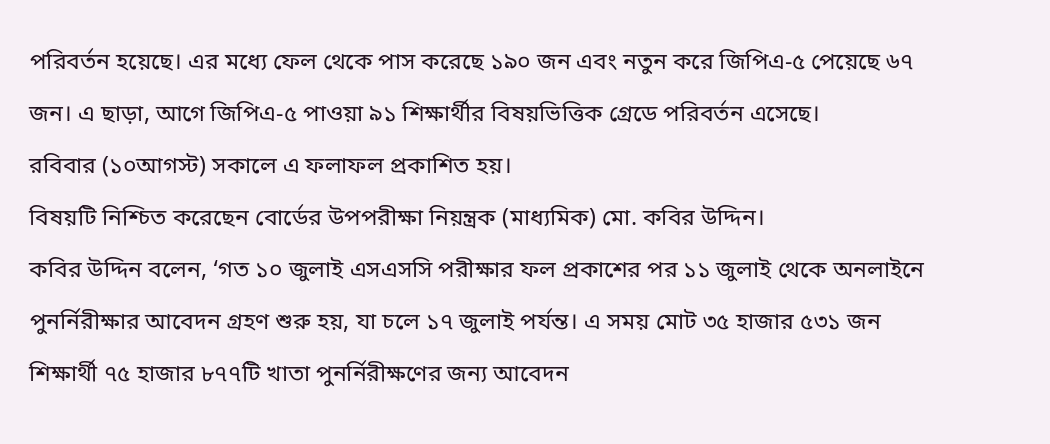পরিবর্তন হয়েছে। এর মধ্যে ফেল থেকে পাস করেছে ১৯০ জন এবং নতুন করে জিপিএ-৫ পেয়েছে ৬৭ জন। এ ছাড়া, আগে জিপিএ-৫ পাওয়া ৯১ শিক্ষার্থীর বিষয়ভিত্তিক গ্রেডে পরিবর্তন এসেছে।
রবিবার (১০আগস্ট) সকালে এ ফলাফল প্রকাশিত হয়।
বিষয়টি নিশ্চিত করেছেন বোর্ডের উপপরীক্ষা নিয়ন্ত্রক (মাধ্যমিক) মো. কবির উদ্দিন।
কবির উদ্দিন বলেন, ‘গত ১০ জুলাই এসএসসি পরীক্ষার ফল প্রকাশের পর ১১ জুলাই থেকে অনলাইনে পুনর্নিরীক্ষার আবেদন গ্রহণ শুরু হয়, যা চলে ১৭ জুলাই পর্যন্ত। এ সময় মোট ৩৫ হাজার ৫৩১ জন শিক্ষার্থী ৭৫ হাজার ৮৭৭টি খাতা পুনর্নিরীক্ষণের জন্য আবেদন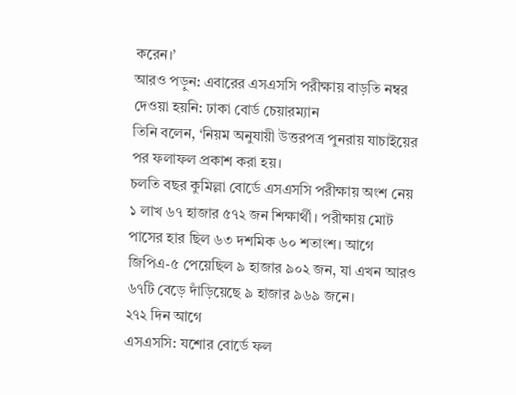করেন।’
আরও পড়ুন: এবারের এসএসসি পরীক্ষায় বাড়তি নম্বর দেওয়া হয়নি: ঢাকা বোর্ড চেয়ারম্যান
তিনি বলেন, ‘নিয়ম অনুযায়ী উত্তরপত্র পুনরায় যাচাইয়ের পর ফলাফল প্রকাশ করা হয়।
চলতি বছর কুমিল্লা বোর্ডে এসএসসি পরীক্ষায় অংশ নেয় ১ লাখ ৬৭ হাজার ৫৭২ জন শিক্ষার্থী। পরীক্ষায় মোট পাসের হার ছিল ৬৩ দশমিক ৬০ শতাংশ। আগে জিপিএ-৫ পেয়েছিল ৯ হাজার ৯০২ জন, যা এখন আরও ৬৭টি বেড়ে দাঁড়িয়েছে ৯ হাজার ৯৬৯ জনে।
২৭২ দিন আগে
এসএসসি: যশোর বোর্ডে ফল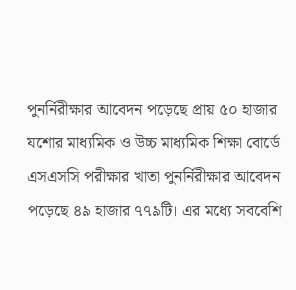পুনর্নিরীক্ষার আবেদন পড়েছে প্রায় ৫০ হাজার
যশোর মাধ্যমিক ও উচ্চ মাধ্যমিক শিক্ষা বোর্ডে এসএসসি পরীক্ষার খাতা পুনর্নিরীক্ষার আবেদন পড়েছে ৪৯ হাজার ৭৭৯টি। এর মধ্যে সববেশি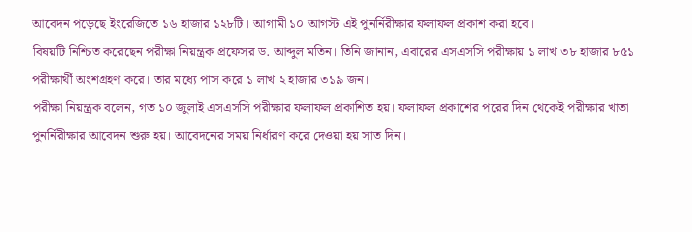আবেদন পড়েছে ইংরেজিতে ১৬ হাজার ১২৮টি। আগামী ১০ আগস্ট এই পুনর্নিরীক্ষার ফলাফল প্রকাশ করা হবে।
বিষয়টি নিশ্চিত করেছেন পরীক্ষা নিয়ন্ত্রক প্রফেসর ড. আব্দুল মতিন। তিনি জানান, এবারের এসএসসি পরীক্ষায় ১ লাখ ৩৮ হাজার ৮৫১ পরীক্ষার্থী অংশগ্রহণ করে। তার মধ্যে পাস করে ১ লাখ ২ হাজার ৩১৯ জন।
পরীক্ষা নিয়ন্ত্রক বলেন, গত ১০ জুলাই এসএসসি পরীক্ষার ফলাফল প্রকাশিত হয়। ফলাফল প্রকাশের পরের দিন থেকেই পরীক্ষার খাতা পুনর্নিরীক্ষার আবেদন শুরু হয়। আবেদনের সময় নির্ধারণ করে দেওয়া হয় সাত দিন।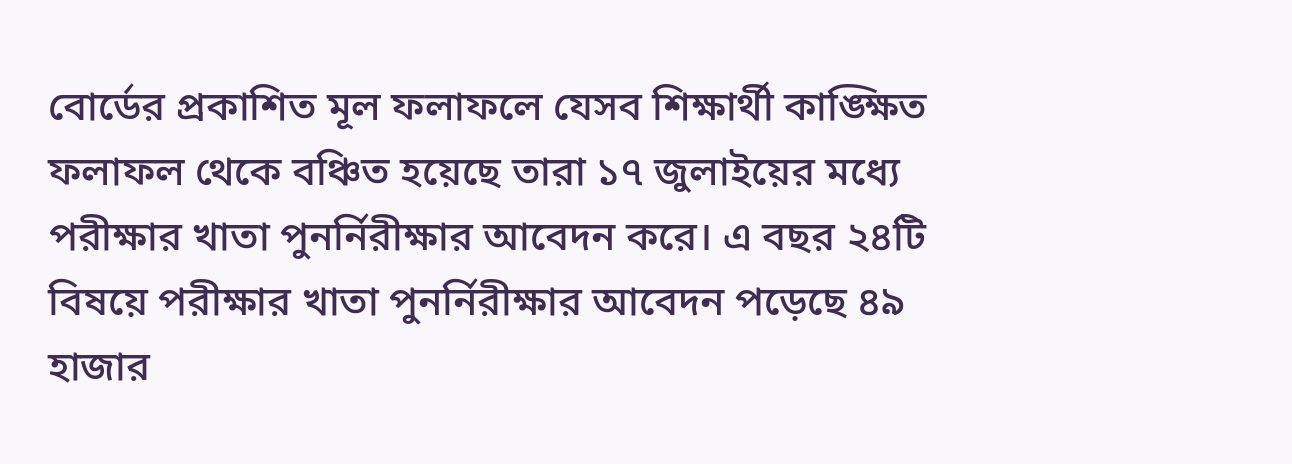বোর্ডের প্রকাশিত মূল ফলাফলে যেসব শিক্ষার্থী কাঙ্ক্ষিত ফলাফল থেকে বঞ্চিত হয়েছে তারা ১৭ জুলাইয়ের মধ্যে পরীক্ষার খাতা পুনর্নিরীক্ষার আবেদন করে। এ বছর ২৪টি বিষয়ে পরীক্ষার খাতা পুনর্নিরীক্ষার আবেদন পড়েছে ৪৯ হাজার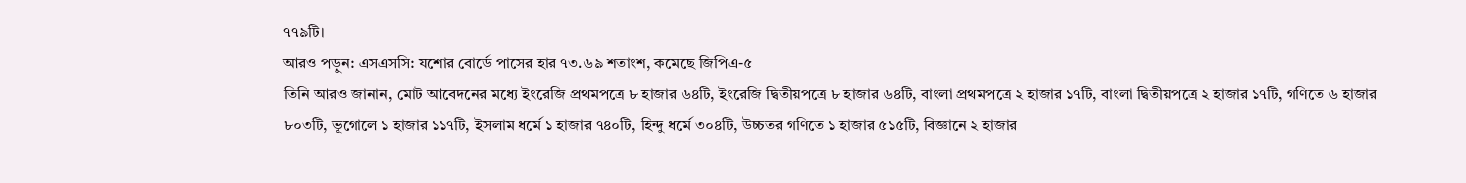৭৭৯টি।
আরও পড়ুন: এসএসসি: যশোর বোর্ডে পাসের হার ৭৩.৬৯ শতাংশ, কমেছে জিপিএ-৫
তিনি আরও জানান, মোট আবেদনের মধ্যে ইংরেজি প্রথমপত্রে ৮ হাজার ৬৪টি, ইংরেজি দ্বিতীয়পত্রে ৮ হাজার ৬৪টি, বাংলা প্রথমপত্রে ২ হাজার ১৭টি, বাংলা দ্বিতীয়পত্রে ২ হাজার ১৭টি, গণিতে ৬ হাজার ৮০৩টি, ভূগোলে ১ হাজার ১১৭টি, ইসলাম ধর্মে ১ হাজার ৭৪০টি, হিন্দু ধর্মে ৩০৪টি, উচ্চতর গণিতে ১ হাজার ৫১৫টি, বিজ্ঞানে ২ হাজার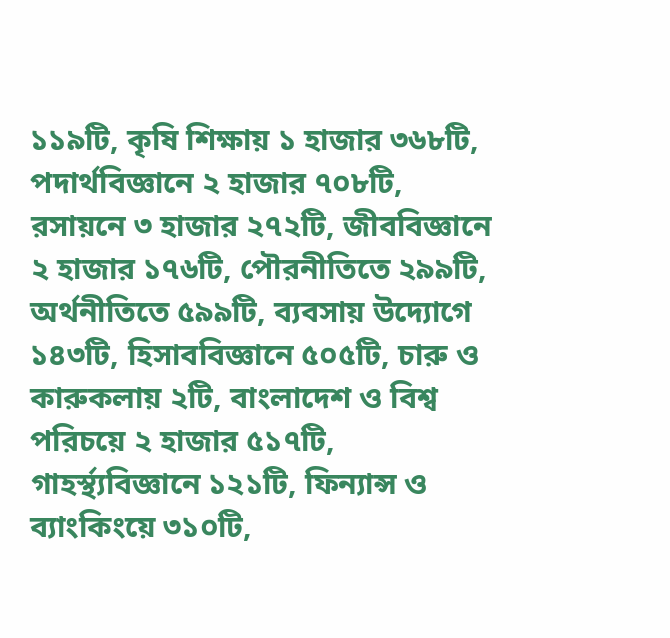১১৯টি, কৃষি শিক্ষায় ১ হাজার ৩৬৮টি, পদার্থবিজ্ঞানে ২ হাজার ৭০৮টি, রসায়নে ৩ হাজার ২৭২টি, জীববিজ্ঞানে ২ হাজার ১৭৬টি, পৌরনীতিতে ২৯৯টি, অর্থনীতিতে ৫৯৯টি, ব্যবসায় উদ্যোগে ১৪৩টি, হিসাববিজ্ঞানে ৫০৫টি, চারু ও কারুকলায় ২টি, বাংলাদেশ ও বিশ্ব পরিচয়ে ২ হাজার ৫১৭টি, গাহর্স্থ্যবিজ্ঞানে ১২১টি, ফিন্যান্স ও ব্যাংকিংয়ে ৩১০টি,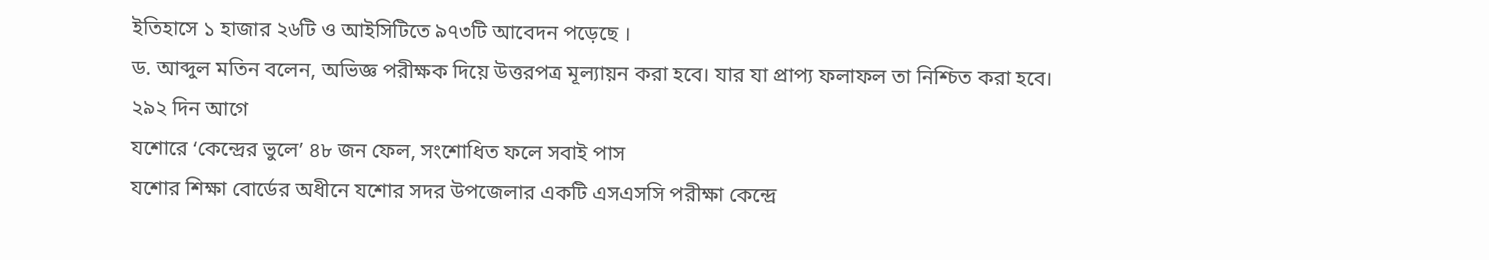ইতিহাসে ১ হাজার ২৬টি ও আইসিটিতে ৯৭৩টি আবেদন পড়েছে ।
ড. আব্দুল মতিন বলেন, অভিজ্ঞ পরীক্ষক দিয়ে উত্তরপত্র মূল্যায়ন করা হবে। যার যা প্রাপ্য ফলাফল তা নিশ্চিত করা হবে।
২৯২ দিন আগে
যশোরে ‘কেন্দ্রের ভুলে’ ৪৮ জন ফেল, সংশোধিত ফলে সবাই পাস
যশোর শিক্ষা বোর্ডের অধীনে যশোর সদর উপজেলার একটি এসএসসি পরীক্ষা কেন্দ্রে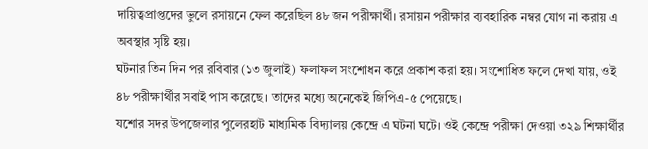দায়িত্বপ্রাপ্তদের ভুলে রসায়নে ফেল করেছিল ৪৮ জন পরীক্ষার্থী। রসায়ন পরীক্ষার ব্যবহারিক নম্বর যোগ না করায় এ অবস্থার সৃষ্টি হয়।
ঘটনার তিন দিন পর রবিবার (১৩ জুলাই) ফলাফল সংশোধন করে প্রকাশ করা হয়। সংশোধিত ফলে দেখা যায়, ওই ৪৮ পরীক্ষার্থীর সবাই পাস করেছে। তাদের মধ্যে অনেকেই জিপিএ-৫ পেয়েছে।
যশোর সদর উপজেলার পুলেরহাট মাধ্যমিক বিদ্যালয় কেন্দ্রে এ ঘটনা ঘটে। ওই কেন্দ্রে পরীক্ষা দেওয়া ৩২৯ শিক্ষার্থীর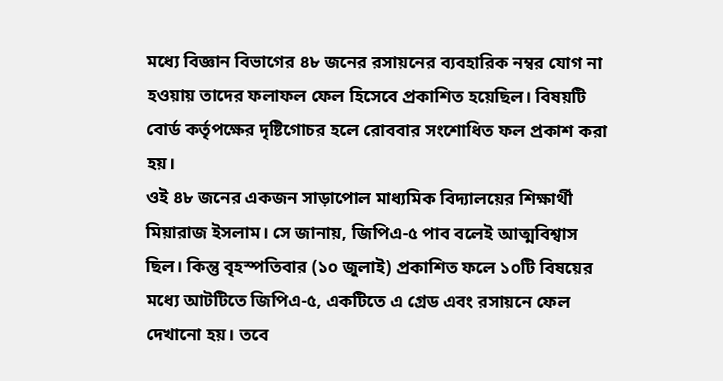মধ্যে বিজ্ঞান বিভাগের ৪৮ জনের রসায়নের ব্যবহারিক নম্বর যোগ না হওয়ায় তাদের ফলাফল ফেল হিসেবে প্রকাশিত হয়েছিল। বিষয়টি বোর্ড কর্তৃপক্ষের দৃষ্টিগোচর হলে রোববার সংশোধিত ফল প্রকাশ করা হয়।
ওই ৪৮ জনের একজন সাড়াপোল মাধ্যমিক বিদ্যালয়ের শিক্ষার্থী মিয়ারাজ ইসলাম। সে জানায়, জিপিএ-৫ পাব বলেই আত্মবিশ্বাস ছিল। কিন্তু বৃহস্পতিবার (১০ জুলাই) প্রকাশিত ফলে ১০টি বিষয়ের মধ্যে আটটিতে জিপিএ-৫, একটিতে এ গ্রেড এবং রসায়নে ফেল দেখানো হয়। তবে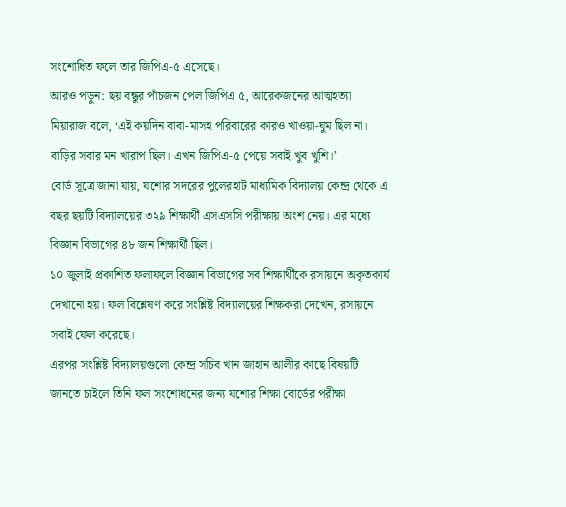সংশোধিত ফলে তার জিপিএ-৫ এসেছে।
আরও পড়ুন: ছয় বন্ধুর পাঁচজন পেল জিপিএ ৫, আরেকজনের আত্মহত্যা
মিয়ারাজ বলে, ‘এই কয়দিন বাবা-মাসহ পরিবারের কারও খাওয়া-ঘুম ছিল না। বাড়ির সবার মন খারাপ ছিল। এখন জিপিএ-৫ পেয়ে সবাই খুব খুশি।’
বোর্ড সূত্রে জানা যায়, যশোর সদরের পুলেরহাট মাধ্যমিক বিদ্যালয় কেন্দ্র থেকে এ বছর ছয়টি বিদ্যালয়ের ৩২৯ শিক্ষার্থী এসএসসি পরীক্ষায় অংশ নেয়। এর মধ্যে বিজ্ঞান বিভাগের ৪৮ জন শিক্ষার্থী ছিল।
১০ জুলাই প্রকাশিত ফলাফলে বিজ্ঞান বিভাগের সব শিক্ষার্থীকে রসায়নে অকৃতকার্য দেখানো হয়। ফল বিশ্লেষণ করে সংশ্লিষ্ট বিদ্যালয়ের শিক্ষকরা দেখেন, রসায়নে সবাই ফেল করেছে।
এরপর সংশ্লিষ্ট বিদ্যালয়গুলো কেন্দ্র সচিব খান জাহান আলীর কাছে বিষয়টি জানতে চাইলে তিনি ফল সংশোধনের জন্য যশোর শিক্ষা বোর্ডের পরীক্ষা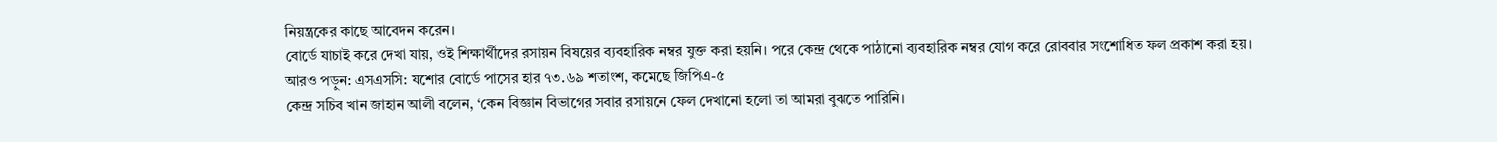নিয়ন্ত্রকের কাছে আবেদন করেন।
বোর্ডে যাচাই করে দেখা যায়, ওই শিক্ষার্থীদের রসায়ন বিষয়ের ব্যবহারিক নম্বর যুক্ত করা হয়নি। পরে কেন্দ্র থেকে পাঠানো ব্যবহারিক নম্বর যোগ করে রোববার সংশোধিত ফল প্রকাশ করা হয়।
আরও পড়ুন: এসএসসি: যশোর বোর্ডে পাসের হার ৭৩.৬৯ শতাংশ, কমেছে জিপিএ-৫
কেন্দ্র সচিব খান জাহান আলী বলেন, ‘কেন বিজ্ঞান বিভাগের সবার রসায়নে ফেল দেখানো হলো তা আমরা বুঝতে পারিনি।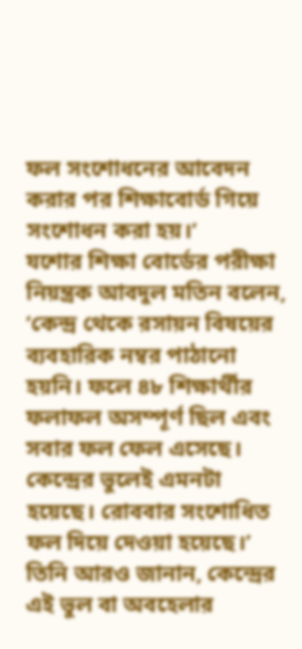ফল সংশোধনের আবেদন করার পর শিক্ষাবোর্ড গিয়ে সংশোধন করা হয়।’
যশোর শিক্ষা বোর্ডের পরীক্ষা নিয়ন্ত্রক আবদুল মতিন বলেন, ‘কেন্দ্র থেকে রসায়ন বিষয়ের ব্যবহারিক নম্বর পাঠানো হয়নি। ফলে ৪৮ শিক্ষার্থীর ফলাফল অসম্পূর্ণ ছিল এবং সবার ফল ফেল এসেছে। কেন্দ্রের ভুলেই এমনটা হয়েছে। রোববার সংশোধিত ফল দিয়ে দেওয়া হয়েছে।’
তিনি আরও জানান, কেন্দ্রের এই ভুল বা অবহেলার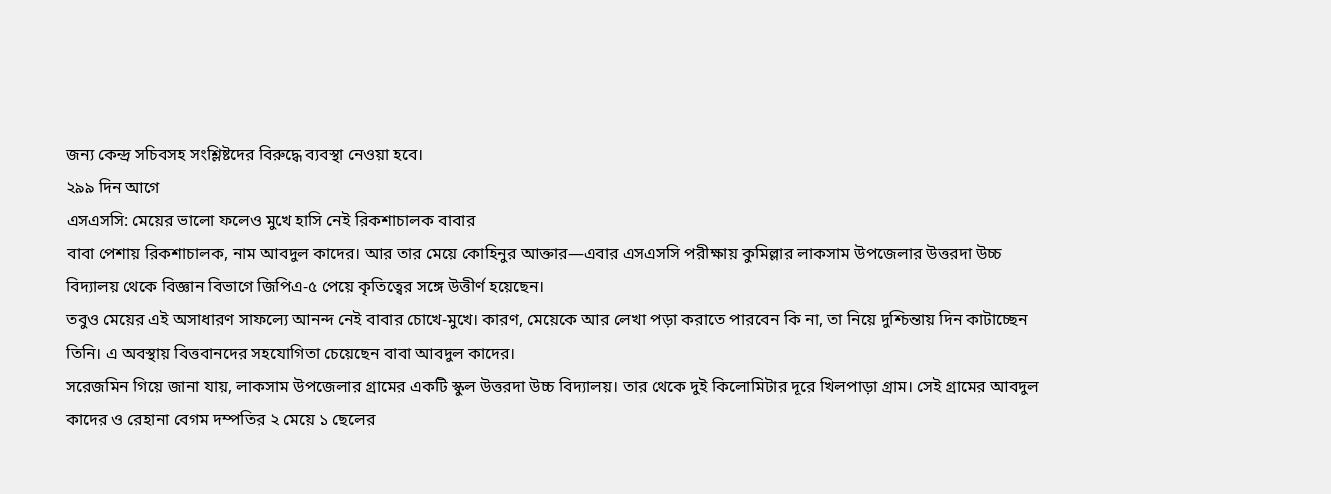জন্য কেন্দ্র সচিবসহ সংশ্লিষ্টদের বিরুদ্ধে ব্যবস্থা নেওয়া হবে।
২৯৯ দিন আগে
এসএসসি: মেয়ের ভালো ফলেও মুখে হাসি নেই রিকশাচালক বাবার
বাবা পেশায় রিকশাচালক, নাম আবদুল কাদের। আর তার মেয়ে কোহিনুর আক্তার—এবার এসএসসি পরীক্ষায় কুমিল্লার লাকসাম উপজেলার উত্তরদা উচ্চ বিদ্যালয় থেকে বিজ্ঞান বিভাগে জিপিএ-৫ পেয়ে কৃতিত্বের সঙ্গে উত্তীর্ণ হয়েছেন।
তবুও মেয়ের এই অসাধারণ সাফল্যে আনন্দ নেই বাবার চোখে-মুখে। কারণ, মেয়েকে আর লেখা পড়া করাতে পারবেন কি না, তা নিয়ে দুশ্চিন্তায় দিন কাটাচ্ছেন তিনি। এ অবস্থায় বিত্তবানদের সহযোগিতা চেয়েছেন বাবা আবদুল কাদের।
সরেজমিন গিয়ে জানা যায়, লাকসাম উপজেলার গ্রামের একটি স্কুল উত্তরদা উচ্চ বিদ্যালয়। তার থেকে দুই কিলোমিটার দূরে খিলপাড়া গ্রাম। সেই গ্রামের আবদুল কাদের ও রেহানা বেগম দম্পতির ২ মেয়ে ১ ছেলের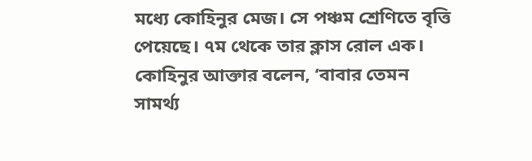মধ্যে কোহিনুর মেজ। সে পঞ্চম শ্রেণিতে বৃত্তি পেয়েছে। ৭ম থেকে তার ক্লাস রোল এক।
কোহিনুর আক্তার বলেন, ‘বাবার তেমন সামর্থ্য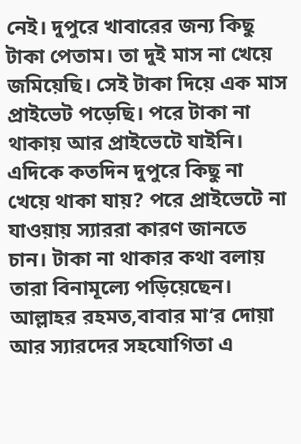নেই। দুপুরে খাবারের জন্য কিছু টাকা পেতাম। তা দুই মাস না খেয়ে জমিয়েছি। সেই টাকা দিয়ে এক মাস প্রাইভেট পড়েছি। পরে টাকা না থাকায় আর প্রাইভেটে যাইনি। এদিকে কতদিন দুপুরে কিছু না খেয়ে থাকা যায়? পরে প্রাইভেটে না যাওয়ায় স্যাররা কারণ জানতে চান। টাকা না থাকার কথা বলায় তারা বিনামূল্যে পড়িয়েছেন। আল্লাহর রহমত,বাবার মা‘র দোয়া আর স্যারদের সহযোগিতা এ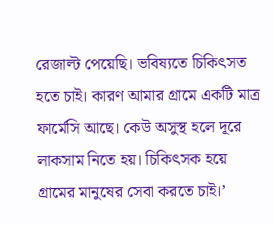রেজাল্ট পেয়েছি। ভবিষ্যতে চিকিৎসত হতে চাই। কারণ আমার গ্রামে একটি মাত্র ফার্মেসি আছে। কেউ অসুস্থ হলে দূরে লাকসাম নিতে হয়। চিকিৎসক হয়ে গ্রামের মানুষের সেবা করতে চাই।’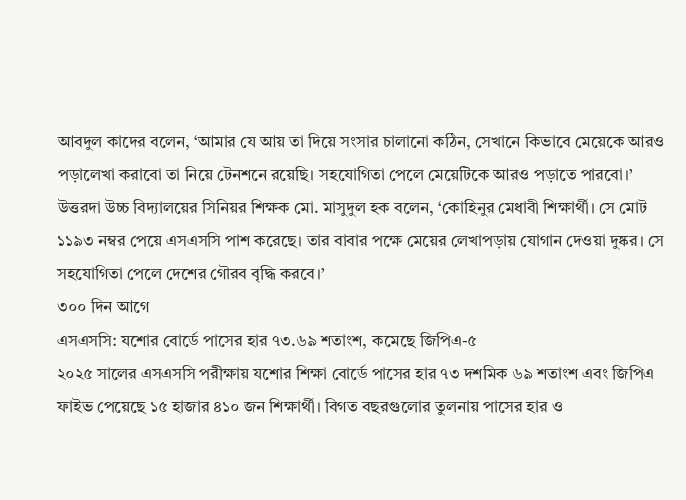আবদুল কাদের বলেন, ‘আমার যে আয় তা দিয়ে সংসার চালানো কঠিন, সেখানে কিভাবে মেয়েকে আরও পড়ালেখা করাবো তা নিয়ে টেনশনে রয়েছি। সহযোগিতা পেলে মেয়েটিকে আরও পড়াতে পারবো।’
উত্তরদা উচ্চ বিদ্যালয়ের সিনিয়র শিক্ষক মো. মাসুদুল হক বলেন, ‘কোহিনুর মেধাবী শিক্ষার্থী। সে মোট ১১৯৩ নম্বর পেয়ে এসএসসি পাশ করেছে। তার বাবার পক্ষে মেয়ের লেখাপড়ায় যোগান দেওয়া দুষ্কর। সে সহযোগিতা পেলে দেশের গৌরব বৃদ্ধি করবে।’
৩০০ দিন আগে
এসএসসি: যশোর বোর্ডে পাসের হার ৭৩.৬৯ শতাংশ, কমেছে জিপিএ-৫
২০২৫ সালের এসএসসি পরীক্ষায় যশোর শিক্ষা বোর্ডে পাসের হার ৭৩ দশমিক ৬৯ শতাংশ এবং জিপিএ ফাইভ পেয়েছে ১৫ হাজার ৪১০ জন শিক্ষার্থী। বিগত বছরগুলোর তুলনায় পাসের হার ও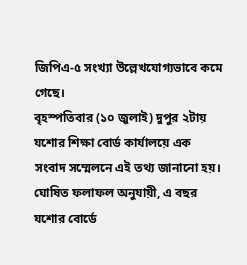জিপিএ-৫ সংখ্যা উল্লেখযোগ্যভাবে কমে গেছে।
বৃহস্পতিবার (১০ জুলাই) দুপুর ২টায় যশোর শিক্ষা বোর্ড কার্যালয়ে এক সংবাদ সম্মেলনে এই তথ্য জানানো হয়।
ঘোষিত ফলাফল অনুযায়ী, এ বছর যশোর বোর্ডে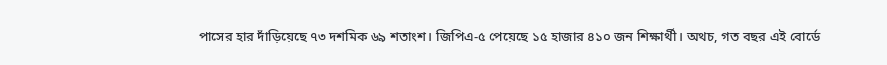পাসের হার দাঁড়িয়েছে ৭৩ দশমিক ৬৯ শতাংশ। জিপিএ-৫ পেয়েছে ১৫ হাজার ৪১০ জন শিক্ষার্থী। অথচ, গত বছর এই বোর্ডে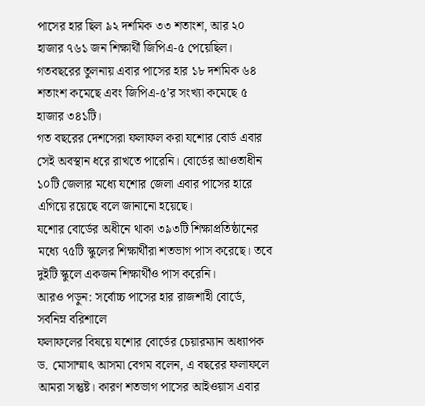পাসের হার ছিল ৯২ দশমিক ৩৩ শতাংশ, আর ২০ হাজার ৭৬১ জন শিক্ষার্থী জিপিএ-৫ পেয়েছিল।
গতবছরের তুলনায় এবার পাসের হার ১৮ দশমিক ৬৪ শতাংশ কমেছে এবং জিপিএ-৫’র সংখ্যা কমেছে ৫ হাজার ৩৪১টি।
গত বছরের দেশসেরা ফলাফল করা যশোর বোর্ড এবার সেই অবস্থান ধরে রাখতে পারেনি। বোর্ডের আওতাধীন ১০টি জেলার মধ্যে যশোর জেলা এবার পাসের হারে এগিয়ে রয়েছে বলে জানানো হয়েছে।
যশোর বোর্ডের অধীনে থাকা ৩৯৩টি শিক্ষাপ্রতিষ্ঠানের মধ্যে ৭৫টি স্কুলের শিক্ষার্থীরা শতভাগ পাস করেছে। তবে দুইটি স্কুলে একজন শিক্ষার্থীও পাস করেনি।
আরও পড়ুন: সর্বোচ্চ পাসের হার রাজশাহী বোর্ডে, সর্বনিম্ন বরিশালে
ফলাফলের বিষয়ে যশোর বোর্ডের চেয়ারম্যান অধ্যাপক ড. মোসাম্মাৎ আসমা বেগম বলেন, এ বছরের ফলাফলে আমরা সন্তুষ্ট। কারণ শতভাগ পাসের আইওয়াস এবার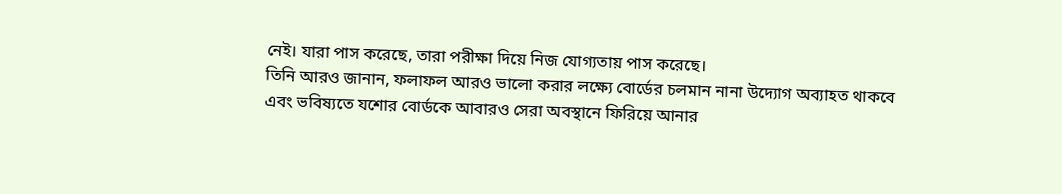নেই। যারা পাস করেছে, তারা পরীক্ষা দিয়ে নিজ যোগ্যতায় পাস করেছে।
তিনি আরও জানান, ফলাফল আরও ভালো করার লক্ষ্যে বোর্ডের চলমান নানা উদ্যোগ অব্যাহত থাকবে এবং ভবিষ্যতে যশোর বোর্ডকে আবারও সেরা অবস্থানে ফিরিয়ে আনার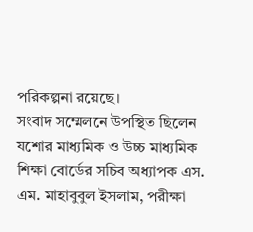পরিকল্পনা রয়েছে।
সংবাদ সম্মেলনে উপস্থিত ছিলেন যশোর মাধ্যমিক ও উচ্চ মাধ্যমিক শিক্ষা বোর্ডের সচিব অধ্যাপক এস. এম. মাহাবুবুল ইসলাম, পরীক্ষা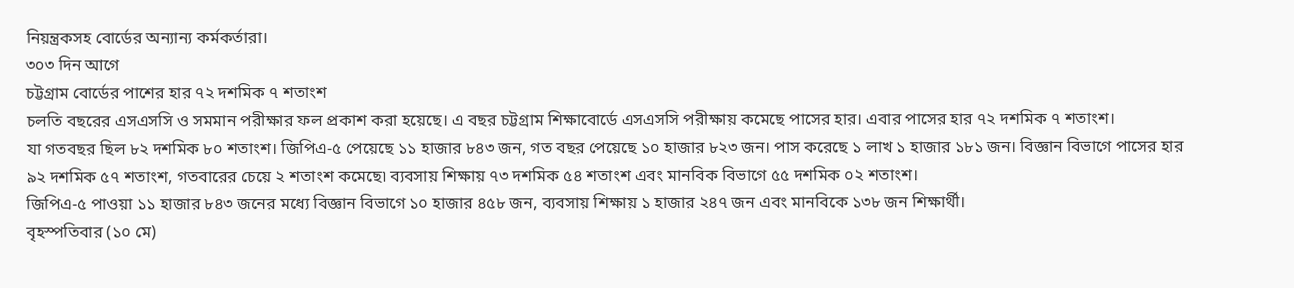নিয়ন্ত্রকসহ বোর্ডের অন্যান্য কর্মকর্তারা।
৩০৩ দিন আগে
চট্টগ্রাম বোর্ডের পাশের হার ৭২ দশমিক ৭ শতাংশ
চলতি বছরের এসএসসি ও সমমান পরীক্ষার ফল প্রকাশ করা হয়েছে। এ বছর চট্টগ্রাম শিক্ষাবোর্ডে এসএসসি পরীক্ষায় কমেছে পাসের হার। এবার পাসের হার ৭২ দশমিক ৭ শতাংশ।
যা গতবছর ছিল ৮২ দশমিক ৮০ শতাংশ। জিপিএ-৫ পেয়েছে ১১ হাজার ৮৪৩ জন, গত বছর পেয়েছে ১০ হাজার ৮২৩ জন। পাস করেছে ১ লাখ ১ হাজার ১৮১ জন। বিজ্ঞান বিভাগে পাসের হার ৯২ দশমিক ৫৭ শতাংশ, গতবারের চেয়ে ২ শতাংশ কমেছে৷ ব্যবসায় শিক্ষায় ৭৩ দশমিক ৫৪ শতাংশ এবং মানবিক বিভাগে ৫৫ দশমিক ০২ শতাংশ।
জিপিএ-৫ পাওয়া ১১ হাজার ৮৪৩ জনের মধ্যে বিজ্ঞান বিভাগে ১০ হাজার ৪৫৮ জন, ব্যবসায় শিক্ষায় ১ হাজার ২৪৭ জন এবং মানবিকে ১৩৮ জন শিক্ষার্থী।
বৃহস্পতিবার (১০ মে)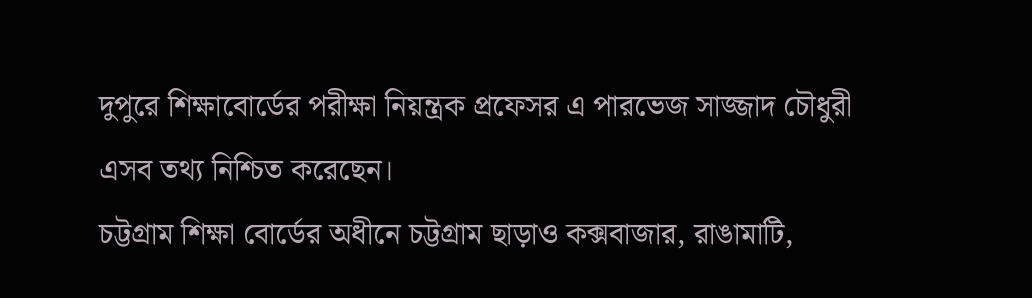দুপুরে শিক্ষাবোর্ডের পরীক্ষা নিয়ন্ত্রক প্রফেসর এ পারভেজ সাজ্জাদ চৌধুরী এসব তথ্য নিশ্চিত করেছেন।
চট্টগ্রাম শিক্ষা বোর্ডের অধীনে চট্টগ্রাম ছাড়াও কক্সবাজার, রাঙামাটি,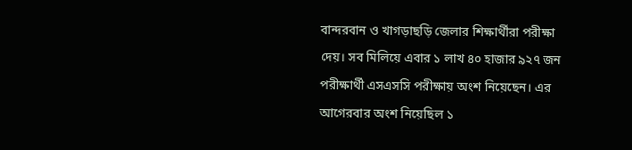বান্দরবান ও খাগড়াছড়ি জেলার শিক্ষার্থীরা পরীক্ষা দেয়। সব মিলিয়ে এবার ১ লাখ ৪০ হাজার ৯২৭ জন পরীক্ষার্থী এসএসসি পরীক্ষায় অংশ নিয়েছেন। এর আগেরবার অংশ নিয়েছিল ১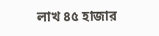লাখ ৪৫ হাজার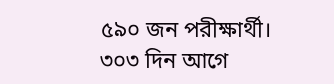৫৯০ জন পরীক্ষার্থী।
৩০৩ দিন আগে